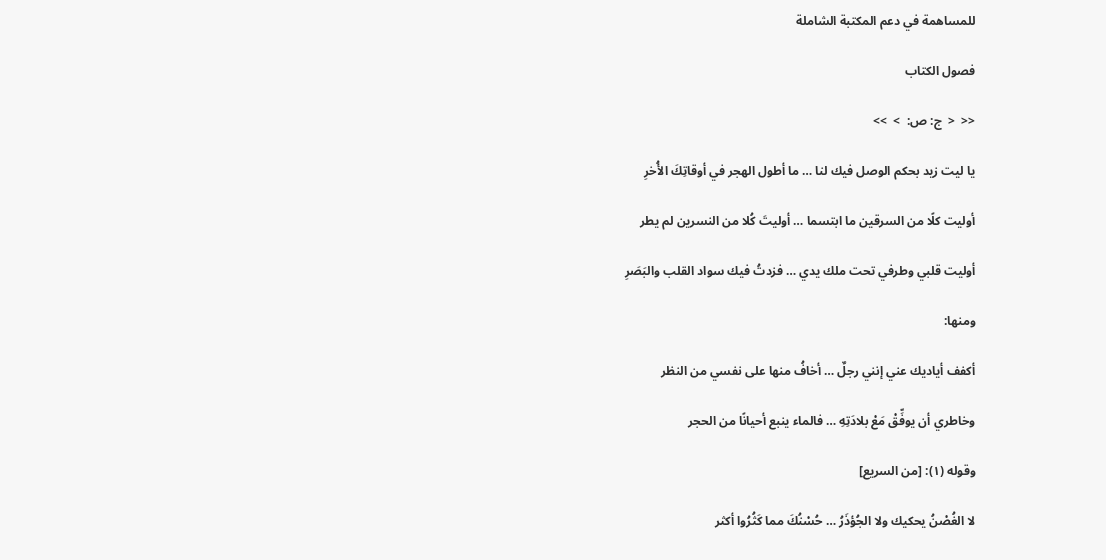للمساهمة في دعم المكتبة الشاملة

فصول الكتاب

<<  <  ج: ص:  >  >>

يا ليت زيد بحكم الوصل فيك لنا … ما أطول الهجر في أوقاتِكَ الأُخرِ

أوليت كلًا من السرقين ما ابتسما … أوليتَ كُلا من النسرين لم يطر

أوليت قلبي وطرفي تحت ملك يدي … فزدتُ فيك سواد القلب والبَصَرِ

ومنها:

أكفف أياديك عني إنني رجلٌ … أخافُ منها على نفسي من النظر

وخاطري أن يوفِّقْ مَعْ بلادَتِهِ … فالماء ينبع أحيانًا من الحجر

وقوله (١): [من السريع]

لا الغُصْنُ يحكيك ولا الجُؤذَرُ … حُسْنُكَ مما كَثُرُوا أكثر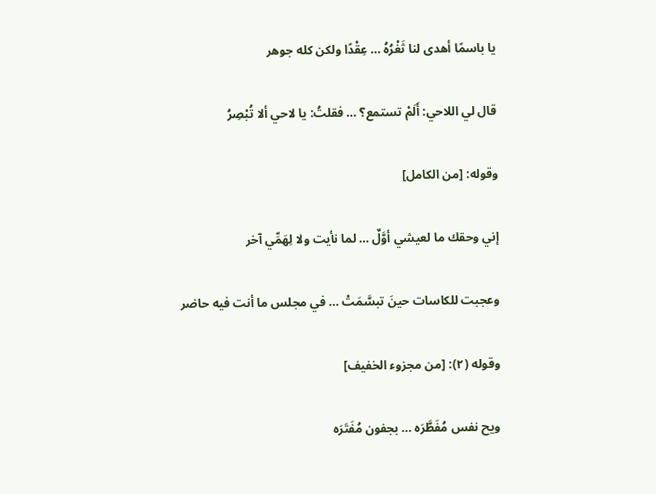يا باسمًا أهدى لنا ثَغْرُهُ … عِقْدًا ولكن كله جوهر

قال لي اللاحي: أَلَمْ تستمع؟ … فقلتُ: يا لاحي ألا تُبْصِرُ

وقوله: [من الكامل]

إني وحقك ما لعيشي أوَّلٌ … لما نأيت ولا لِهَمِّي آخر

وعجبت للكاسات حينَ تبسَّمَتْ … في مجلس ما أنت فيه حاضر

وقوله (٢): [من مجزوء الخفيف]

ويح نفس مُفَطَّرَه … بجفون مُفَتَرَه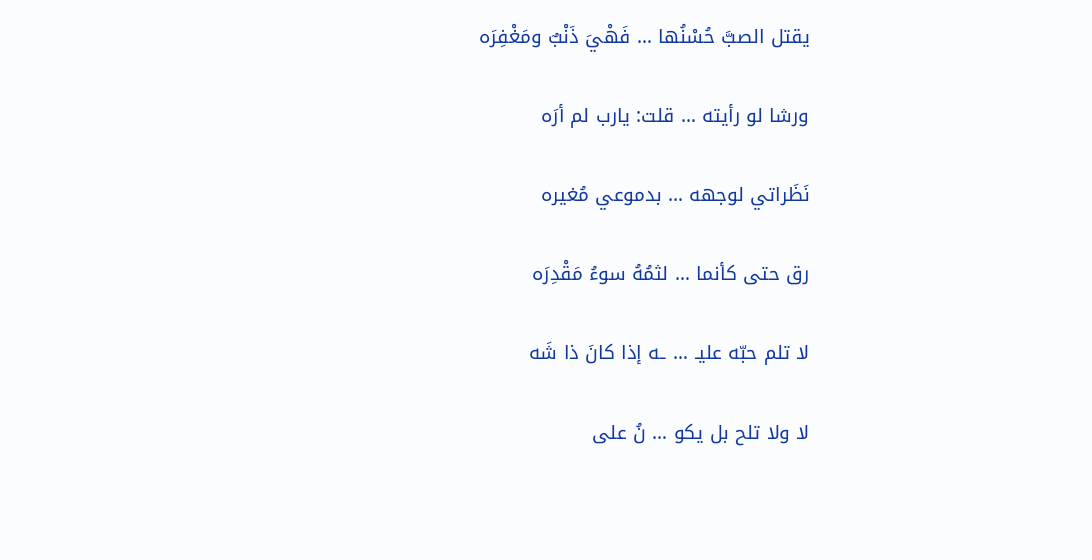يقتل الصبَّ حُسْنُها … فَهْيَ ذَنْبٌ ومَغْفِرَه

ورشا لو رأيته … قلت: يارب لم أرَه

نَظَراتي لوجهه … بدموعي مُغيره

رق حتى كأنما … لثمُهُ سوءُ مَقْدِرَه

لا تلم حبّه عليـ … ـه إذا كانَ ذا شَه

لا ولا تلح بل يكو … نُ على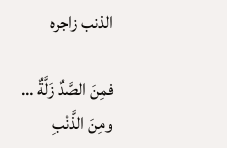الذنب زاجره

فمِنَ الصَّدٌ زَلَّةٌ … ومِنَ الذَّنْبِ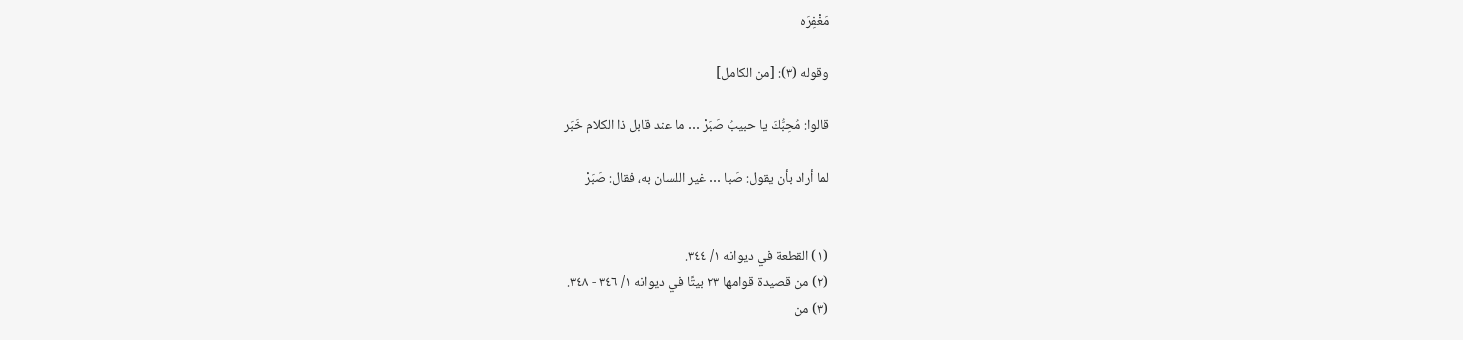مَغْفِرَه

وقوله (٣): [من الكامل]

قالوا: مُحِبُّكَ يا حبيبُ صَبَرْ … ما عند قابل ذا الكلام خَبَر

لما أراد بأن يقول: صَبا … غير اللسان به، فقال: صَبَرْ


(١) القطعة في ديوانه ١/ ٣٤٤.
(٢) من قصيدة قوامها ٢٣ بيتًا في ديوانه ١/ ٣٤٦ - ٣٤٨.
(٣) من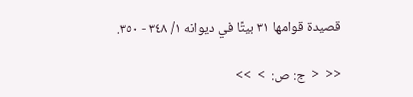قصيدة قوامها ٣١ بيتًا في ديوانه ١/ ٣٤٨ - ٣٥٠.

<<  <  ج: ص:  >  >>